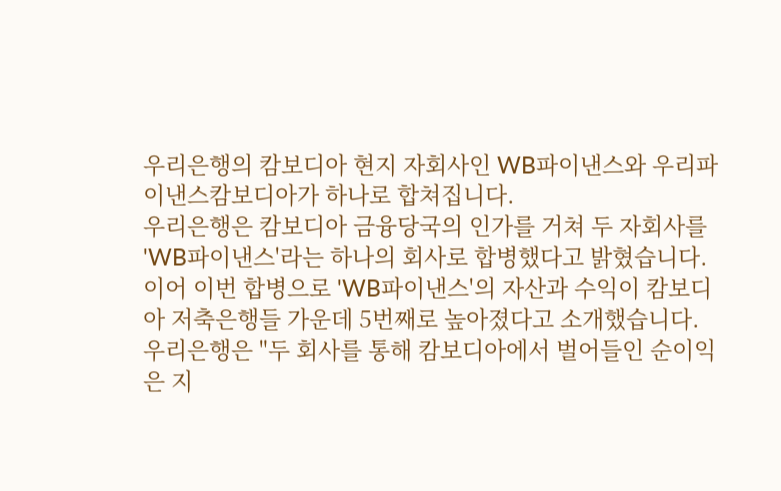우리은행의 캄보디아 현지 자회사인 WB파이낸스와 우리파이낸스캄보디아가 하나로 합쳐집니다.
우리은행은 캄보디아 금융당국의 인가를 거쳐 두 자회사를 'WB파이낸스'라는 하나의 회사로 합병했다고 밝혔습니다.
이어 이번 합병으로 'WB파이낸스'의 자산과 수익이 캄보디아 저축은행들 가운데 5번째로 높아졌다고 소개했습니다.
우리은행은 "두 회사를 통해 캄보디아에서 벌어들인 순이익은 지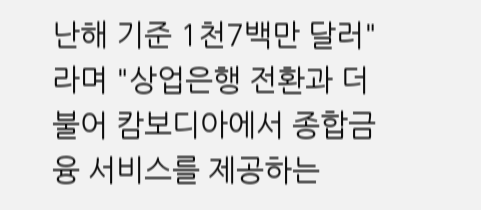난해 기준 1천7백만 달러"라며 "상업은행 전환과 더불어 캄보디아에서 종합금융 서비스를 제공하는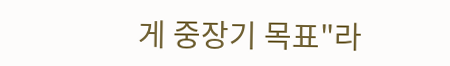게 중장기 목표"라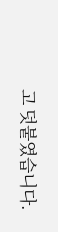고 덧붙였습니다.